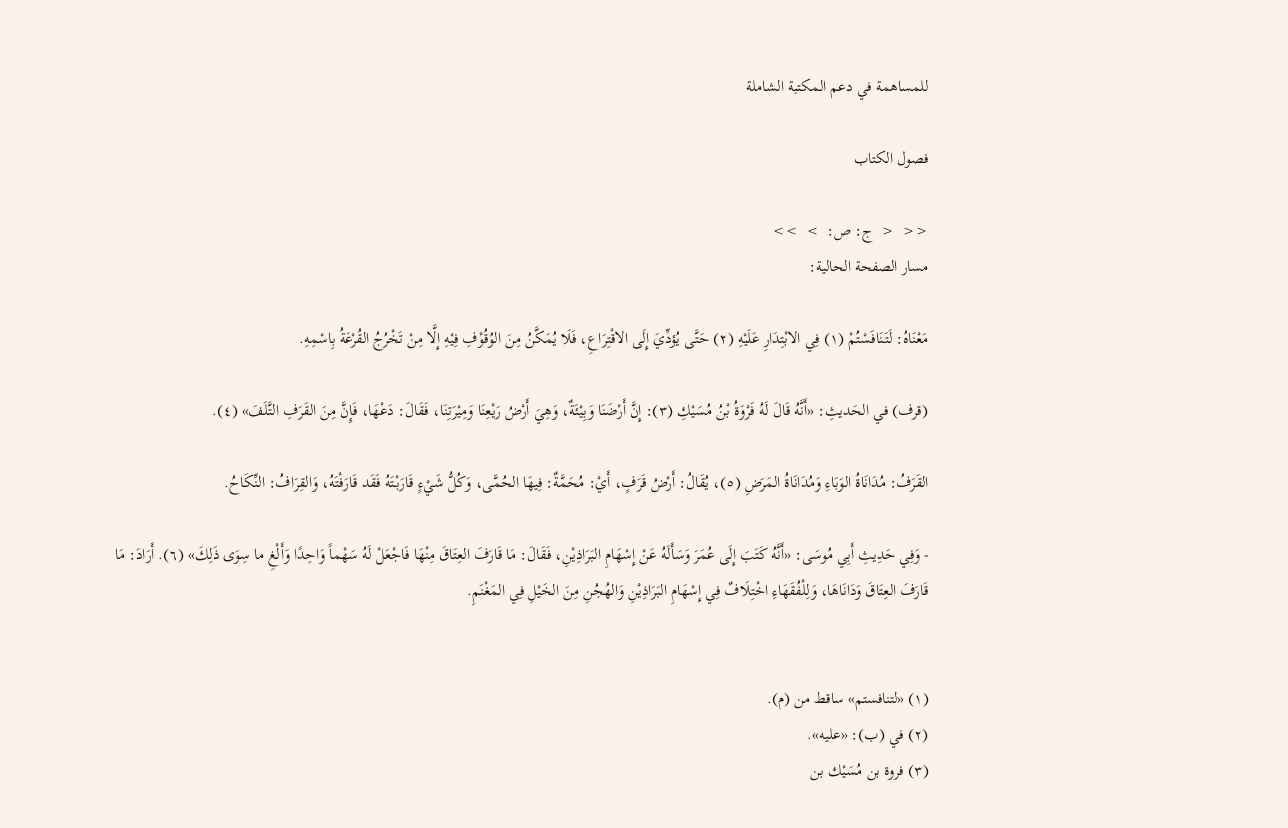للمساهمة في دعم المكتبة الشاملة

فصول الكتاب

<<  <  ج: ص:  >  >>
مسار الصفحة الحالية:

مَعْنَاهُ: لَتَنَافَسْتُمْ (١) فِي الابْتِدَارِ عَلَيْهِ (٢) حَتَّى يُؤدِّيَ إِلَى الاقْتِرَاعِ، فَلَا يُمَكَّنُ مِنَ الوُقُوْفِ فِيْهِ إِلَّا مِنْ تَخْرُجُ القُرْعَةُ بِاسْمِهِ.

(قرف) في الحَديثِ: «أَنَّهُ قَالَ لَهُ فَرْوَةُ بْنُ مُسَيْكِ (٣): إِنَّ أَرْضَنَا وَبِيْئَةٌ، وَهِيَ أَرْضُ رَيْعِنَا وَمِيْرَتِنَا، فَقَالَ: دَعْهَا، فَإِنَّ مِنَ القَرَفِ التَّلَفَ» (٤).

القَرَفُ: مُدَانَاةُ الوَبَاءِ وَمُدَانَاةُ المَرَضِ (٥)، يُقَالُ: أَرْضُ قَرَفٍ، أَيْ: مُحَمَّةٌ: فِيهَا الحُمَّى، وَكُلُّ شَيْءٍ قَارَبْتَهُ فَقَد قَارَفْتَهُ، وَالقِرَافُ: النِّكَاحُ.

- وَفِي حَدِيثِ أَبِي مُوسَى: «أَنَّهُ كَتَبَ إِلَى عُمَرَ وَسَأَلَهُ عَنْ إِسْهَامِ البَرَاذِيْنِ، فَقَالَ: مَا قَارَفَ العِتَاقَ مِنْهَا فَاجْعَلْ لَهُ سَهْماً وَاحِدًا وَأَلْغِ ما سِوَى ذَلِكَ» (٦). أَرَادَ: مَا قَارَفَ العِتَاقَ وَدَانَاهَا، وَلِلْفُقَهَاءِ اخْتِلَافٌ فِي إِسْهَامِ البَرَاذِيْنِ وَالهُجُنِ مِنَ الخَيْلِ فِي المَغْنَمِ.


(١) «لتنافستم» ساقط من (م).
(٢) في (ب): «عليه».
(٣) فروة بن مُسَيْك بن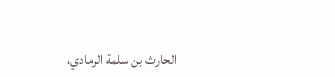الحارث بن سلمة الرمادي،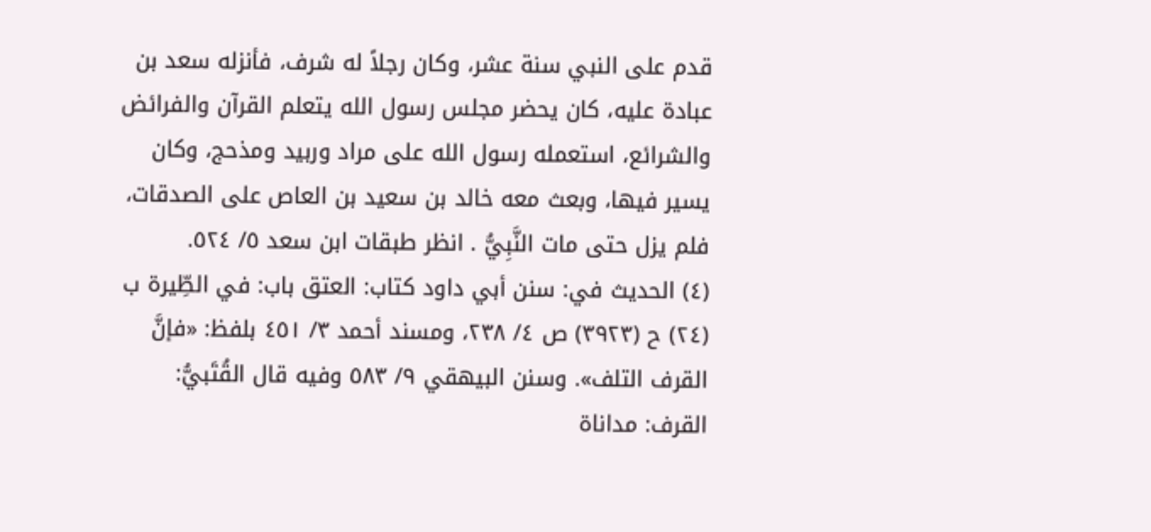قدم على النبي سنة عشر، وكان رجلاً له شرف، فأنزله سعد بن عبادة عليه، كان يحضر مجلس رسول الله يتعلم القرآن والفرائض والشرائع، استعمله رسول الله على مراد وربيد ومذحج، وكان يسير فيها، وبعث معه خالد بن سعيد بن العاص على الصدقات، فلم يزل حتى مات النَّبِيُّ . انظر طبقات ابن سعد ٥/ ٥٢٤.
(٤) الحديث في: سنن أبي داود كتاب: العتق باب: في الطِّيرة ب (٢٤) ح (٣٩٢٣) ص ٤/ ٢٣٨، ومسند أحمد ٣/ ٤٥١ بلفظ: «فإنَّ القرف التلف». وسنن البيهقي ٩/ ٥٨٣ وفيه قال القُتَبيُّ: القرف: مداناة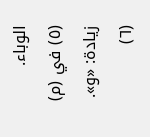الوباء.
(٥) في (م) زيادة: «و».
(٦)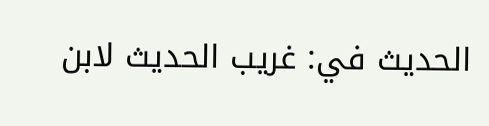الحديث في: غريب الحديث لابن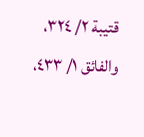قتيبة ٢/ ٣٢٤، والفائق ١/ ٤٣٣،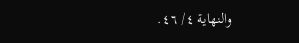والنهاية ٤/ ٤٦.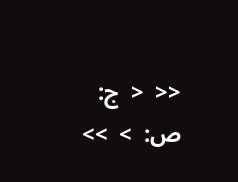<<  <  ج: ص:  >  >>